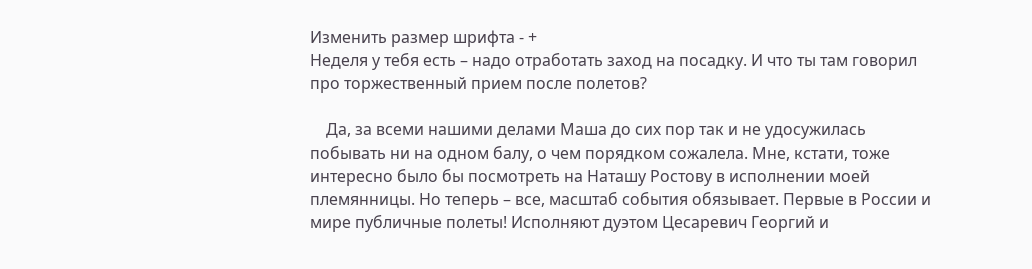Изменить размер шрифта - +
Неделя у тебя есть – надо отработать заход на посадку. И что ты там говорил про торжественный прием после полетов?

    Да, за всеми нашими делами Маша до сих пор так и не удосужилась побывать ни на одном балу, о чем порядком сожалела. Мне, кстати, тоже интересно было бы посмотреть на Наташу Ростову в исполнении моей племянницы. Но теперь – все, масштаб события обязывает. Первые в России и мире публичные полеты! Исполняют дуэтом Цесаревич Георгий и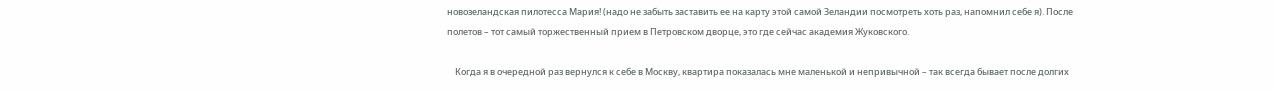новозеландская пилотесса Мария! (надо не забыть заставить ее на карту этой самой Зеландии посмотреть хоть раз, напомнил себе я). После полетов – тот самый торжественный прием в Петровском дворце, это где сейчас академия Жуковского.

    Когда я в очередной раз вернулся к себе в Москву, квартира показалась мне маленькой и непривычной – так всегда бывает после долгих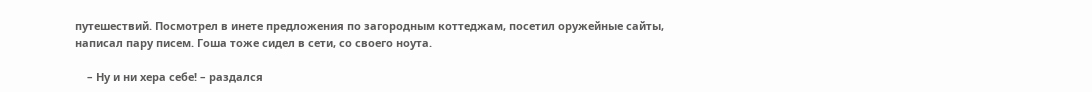путешествий. Посмотрел в инете предложения по загородным коттеджам, посетил оружейные сайты, написал пару писем. Гоша тоже сидел в сети, со своего ноута.

    – Ну и ни хера себе! – раздался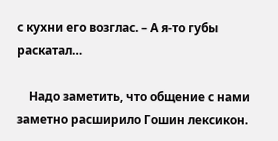с кухни его возглас. – А я-то губы раскатал…

    Надо заметить, что общение с нами заметно расширило Гошин лексикон.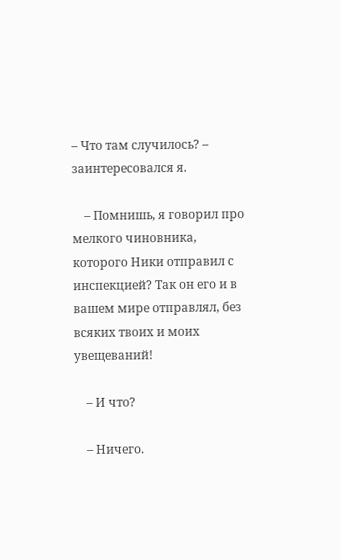– Что там случилось? – заинтересовался я.

    – Помнишь, я говорил про мелкого чиновника, которого Ники отправил с инспекцией? Так он его и в вашем мире отправлял, без всяких твоих и моих увещеваний!

    – И что?

    – Ничего.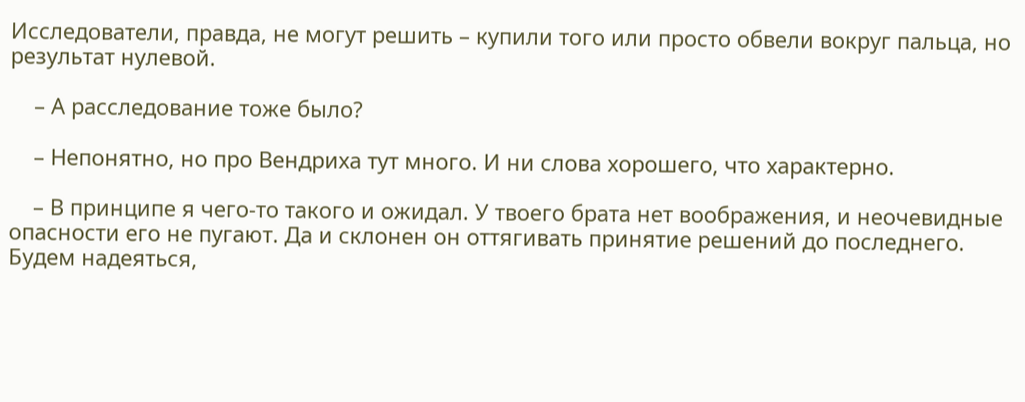Исследователи, правда, не могут решить – купили того или просто обвели вокруг пальца, но результат нулевой.

    – А расследование тоже было?

    – Непонятно, но про Вендриха тут много. И ни слова хорошего, что характерно.

    – В принципе я чего-то такого и ожидал. У твоего брата нет воображения, и неочевидные опасности его не пугают. Да и склонен он оттягивать принятие решений до последнего. Будем надеяться,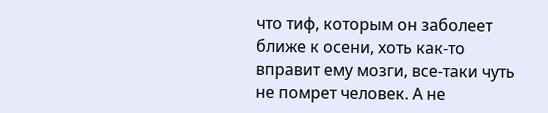что тиф, которым он заболеет ближе к осени, хоть как-то вправит ему мозги, все-таки чуть не помрет человек. А не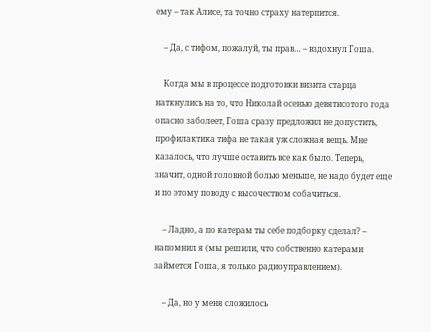ему – так Алисе, та точно страху натерпится.

    – Да, с тифом, пожалуй, ты прав… – вздохнул Гоша.

    Когда мы в процессе подготовки визита старца наткнулись на то, что Николай осенью девятисотого года опасно заболеет, Гоша сразу предложил не допустить, профилактика тифа не такая уж сложная вещь. Мне казалось, что лучше оставить все как было. Теперь, значит, одной головной болью меньше, не надо будет еще и по этому поводу с высочеством собачиться.

    – Ладно, а по катерам ты себе подборку сделал? – напомнил я (мы решили, что собственно катерами займется Гоша, я только радиоуправлением).

    – Да, но у меня сложилось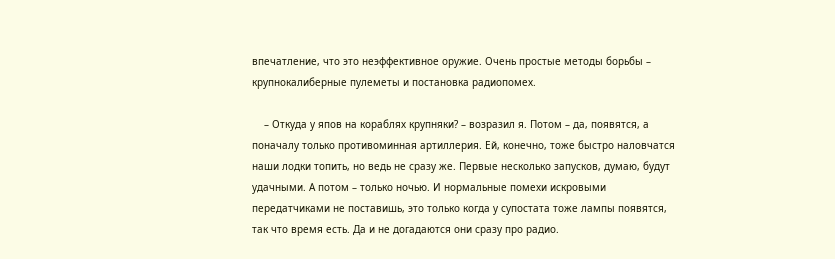впечатление, что это неэффективное оружие. Очень простые методы борьбы – крупнокалиберные пулеметы и постановка радиопомех.

    – Откуда у япов на кораблях крупняки? – возразил я. Потом – да, появятся, а поначалу только противоминная артиллерия. Ей, конечно, тоже быстро наловчатся наши лодки топить, но ведь не сразу же. Первые несколько запусков, думаю, будут удачными. А потом – только ночью. И нормальные помехи искровыми передатчиками не поставишь, это только когда у супостата тоже лампы появятся, так что время есть. Да и не догадаются они сразу про радио.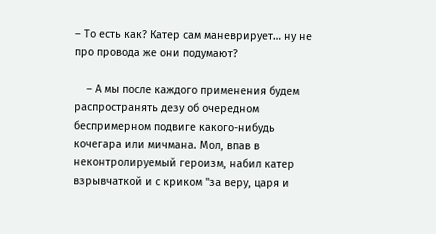– То есть как? Катер сам маневрирует… ну не про провода же они подумают?

    – А мы после каждого применения будем распространять дезу об очередном беспримерном подвиге какого-нибудь кочегара или мичмана. Мол, впав в неконтролируемый героизм, набил катер взрывчаткой и с криком "за веру, царя и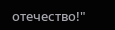отечество!"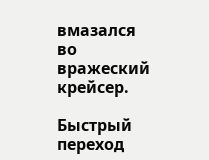вмазался во вражеский крейсер.

Быстрый переход